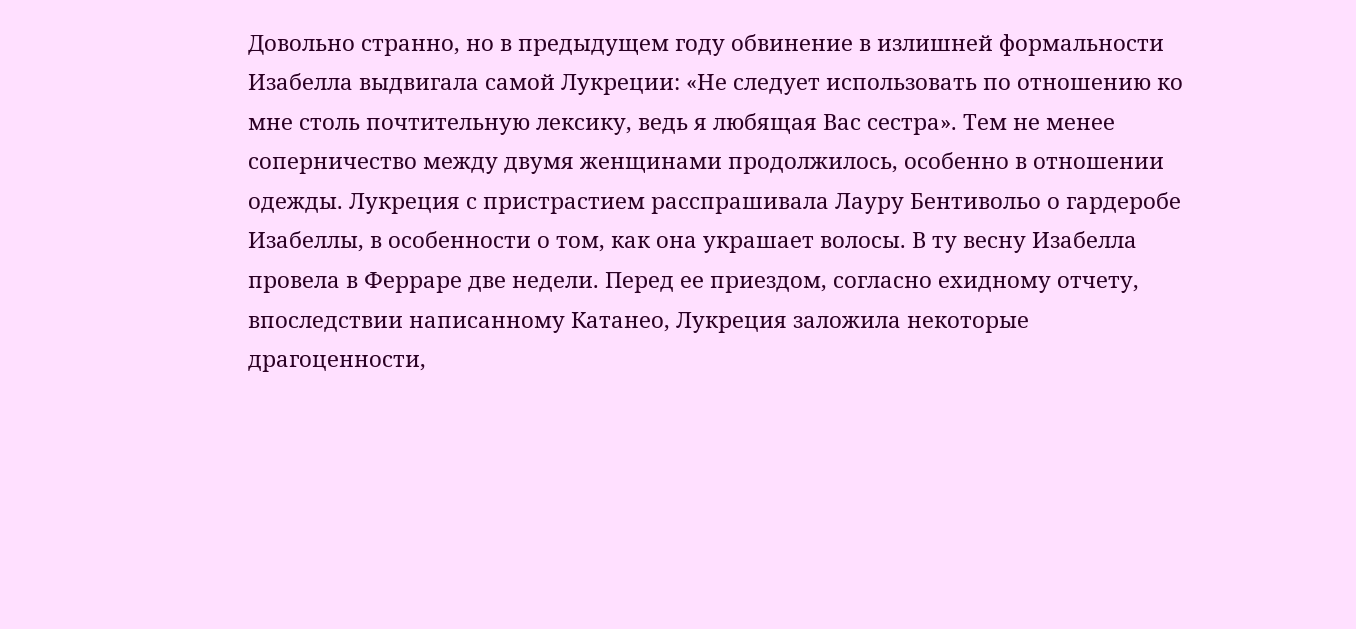Довольно странно, но в предыдущем году обвинение в излишней формальности Изабелла выдвигала самой Лукреции: «Не следует использовать по отношению ко мне столь почтительную лексику, ведь я любящая Вас сестра». Тем не менее соперничество между двумя женщинами продолжилось, особенно в отношении одежды. Лукреция с пристрастием расспрашивала Лауру Бентивольо о гардеробе Изабеллы, в особенности о том, как она украшает волосы. В ту весну Изабелла провела в Ферраре две недели. Перед ее приездом, согласно ехидному отчету, впоследствии написанному Катанео, Лукреция заложила некоторые драгоценности,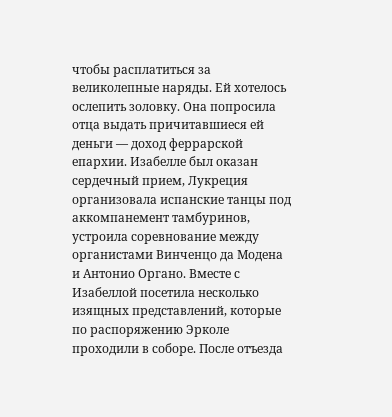чтобы расплатиться за великолепные наряды. Ей хотелось ослепить золовку. Она попросила отца выдать причитавшиеся ей деньги — доход феррарской епархии. Изабелле был оказан сердечный прием, Лукреция организовала испанские танцы под аккомпанемент тамбуринов, устроила соревнование между органистами Винченцо да Модена и Антонио Органо. Вместе с Изабеллой посетила несколько изящных представлений, которые по распоряжению Эрколе проходили в соборе. После отъезда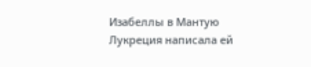Изабеллы в Мантую Лукреция написала ей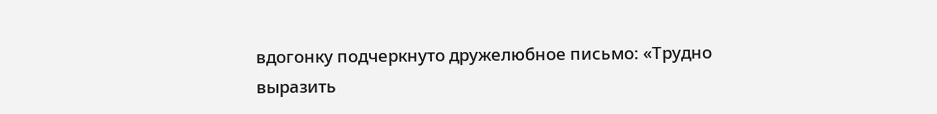вдогонку подчеркнуто дружелюбное письмо: «Трудно выразить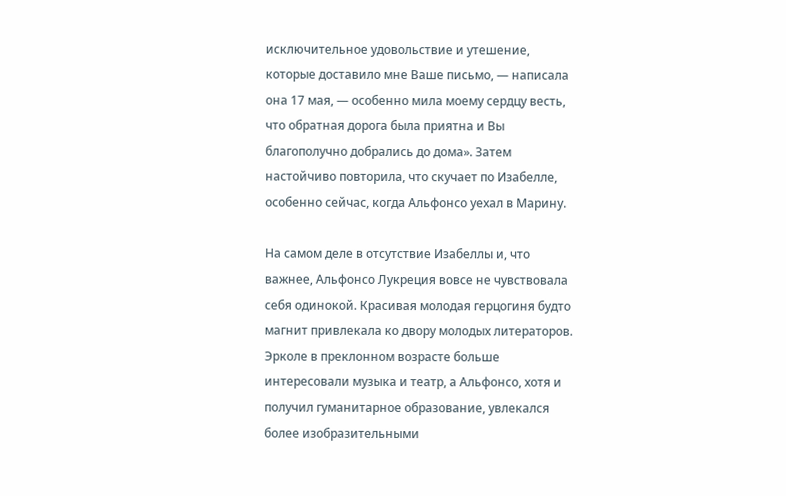исключительное удовольствие и утешение, которые доставило мне Ваше письмо, — написала она 17 мая, — особенно мила моему сердцу весть, что обратная дорога была приятна и Вы благополучно добрались до дома». Затем настойчиво повторила, что скучает по Изабелле, особенно сейчас, когда Альфонсо уехал в Марину.

На самом деле в отсутствие Изабеллы и, что важнее, Альфонсо Лукреция вовсе не чувствовала себя одинокой. Красивая молодая герцогиня будто магнит привлекала ко двору молодых литераторов. Эрколе в преклонном возрасте больше интересовали музыка и театр, а Альфонсо, хотя и получил гуманитарное образование, увлекался более изобразительными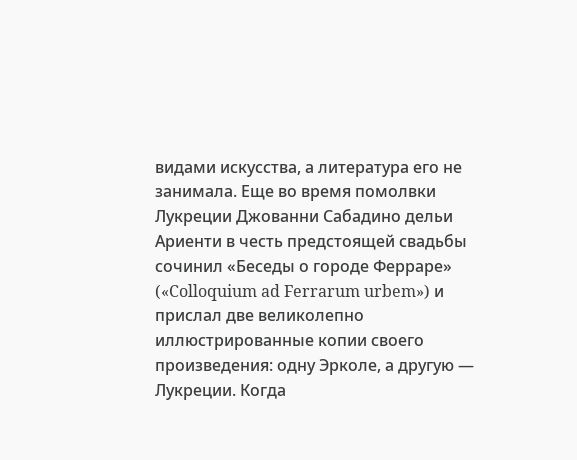видами искусства, а литература его не занимала. Еще во время помолвки Лукреции Джованни Сабадино дельи Ариенти в честь предстоящей свадьбы сочинил «Беседы о городе Ферраре» («Colloquium ad Ferrarum urbem») и прислал две великолепно иллюстрированные копии своего произведения: одну Эрколе, а другую — Лукреции. Когда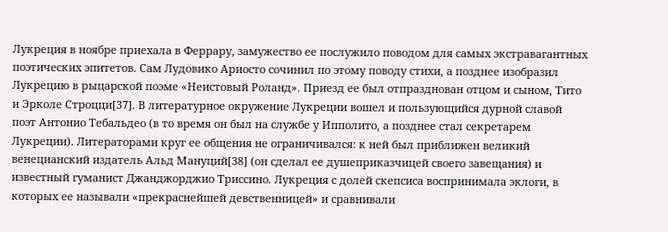Лукреция в ноябре приехала в Феррару, замужество ее послужило поводом для самых экстравагантных поэтических эпитетов. Сам Лудовико Ариосто сочинил по этому поводу стихи, а позднее изобразил Лукрецию в рыцарской поэме «Неистовый Роланд». Приезд ее был отпразднован отцом и сыном, Тито и Эрколе Строцци[37]. В литературное окружение Лукреции вошел и пользующийся дурной славой поэт Антонио Тебальдео (в то время он был на службе у Ипполито, а позднее стал секретарем Лукреции). Литераторами круг ее общения не ограничивался: к ней был приближен великий венецианский издатель Альд Мануций[38] (он сделал ее душеприказчицей своего завещания) и известный гуманист Джанджорджио Триссино. Лукреция с долей скепсиса воспринимала эклоги, в которых ее называли «прекраснейшей девственницей» и сравнивали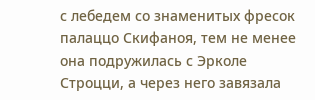с лебедем со знаменитых фресок палаццо Скифаноя, тем не менее она подружилась с Эрколе Строцци, а через него завязала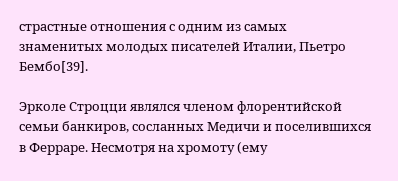страстные отношения с одним из самых знаменитых молодых писателей Италии, Пьетро Бембо[39].

Эрколе Строцци являлся членом флорентийской семьи банкиров, сосланных Медичи и поселившихся в Ферраре. Несмотря на хромоту (ему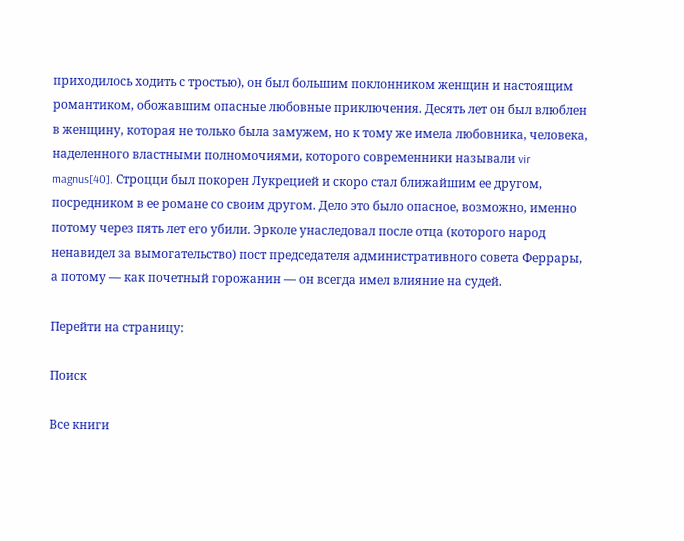приходилось ходить с тростью), он был большим поклонником женщин и настоящим романтиком, обожавшим опасные любовные приключения. Десять лет он был влюблен в женщину, которая не только была замужем, но к тому же имела любовника, человека, наделенного властными полномочиями, которого современники называли vir magnus[40]. Строцци был покорен Лукрецией и скоро стал ближайшим ее другом, посредником в ее романе со своим другом. Дело это было опасное, возможно, именно потому через пять лет его убили. Эрколе унаследовал после отца (которого народ ненавидел за вымогательство) пост председателя административного совета Феррары, а потому — как почетный горожанин — он всегда имел влияние на судей.

Перейти на страницу:

Поиск

Все книги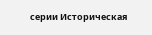серии Историческая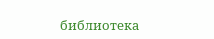библиотека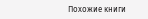Похожие книги